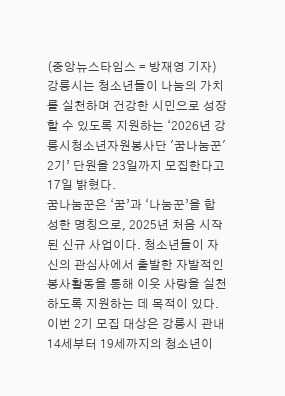(중앙뉴스타임스 = 방재영 기자) 강릉시는 청소년들이 나눔의 가치를 실천하며 건강한 시민으로 성장할 수 있도록 지원하는 ‘2026년 강릉시청소년자원봉사단 '꿈나눔꾼' 2기’ 단원을 23일까지 모집한다고 17일 밝혔다.
꿈나눔꾼은 ‘꿈’과 ‘나눔꾼’을 합성한 명칭으로, 2025년 처음 시작된 신규 사업이다. 청소년들이 자신의 관심사에서 출발한 자발적인 봉사활동을 통해 이웃 사랑을 실천하도록 지원하는 데 목적이 있다.
이번 2기 모집 대상은 강릉시 관내 14세부터 19세까지의 청소년이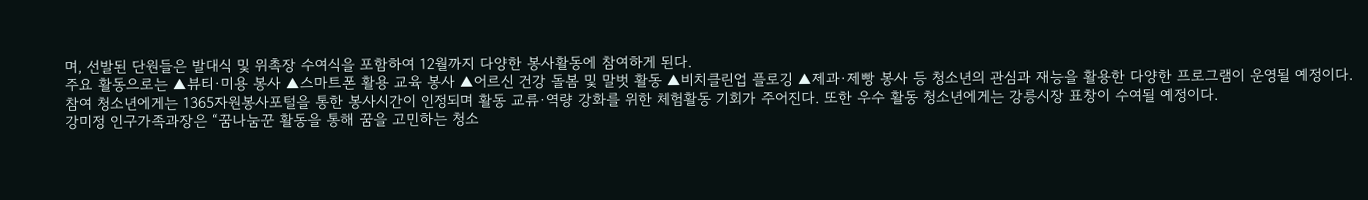며, 선발된 단원들은 발대식 및 위촉장 수여식을 포함하여 12월까지 다양한 봉사활동에 참여하게 된다.
주요 활동으로는 ▲뷰티·미용 봉사 ▲스마트폰 활용 교육 봉사 ▲어르신 건강 돌봄 및 말벗 활동 ▲비치클린업 플로깅 ▲제과·제빵 봉사 등 청소년의 관심과 재능을 활용한 다양한 프로그램이 운영될 예정이다.
참여 청소년에게는 1365자원봉사포털을 통한 봉사시간이 인정되며 활동 교류·역량 강화를 위한 체험활동 기회가 주어진다. 또한 우수 활동 청소년에게는 강릉시장 표창이 수여될 예정이다.
강미정 인구가족과장은 “꿈나눔꾼 활동을 통해 꿈을 고민하는 청소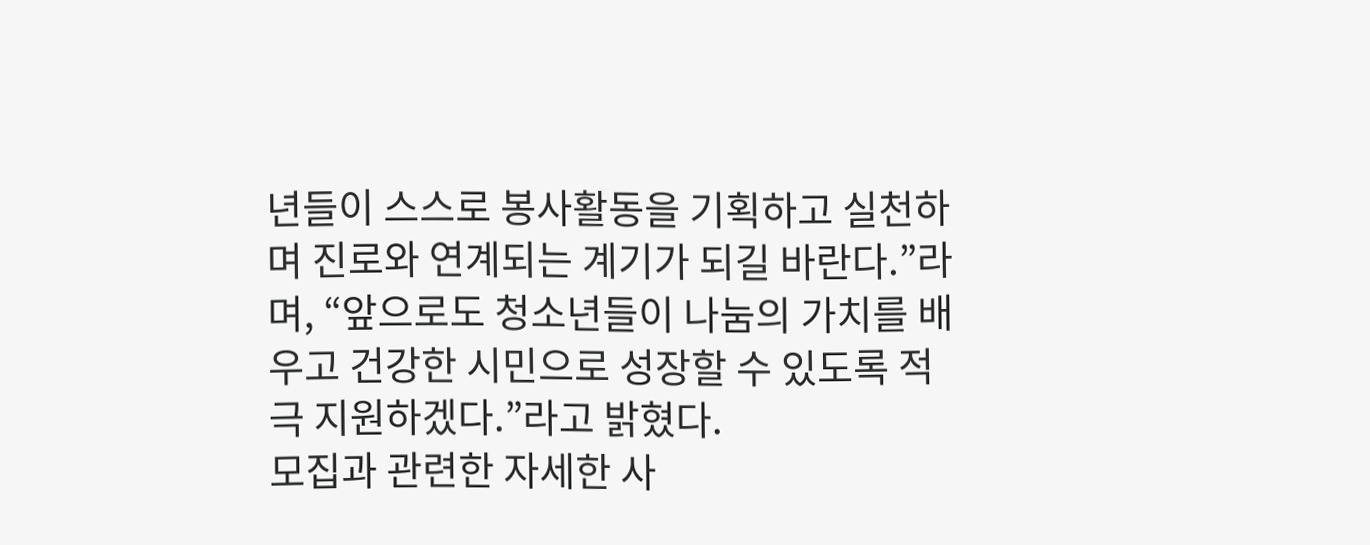년들이 스스로 봉사활동을 기획하고 실천하며 진로와 연계되는 계기가 되길 바란다.”라며, “앞으로도 청소년들이 나눔의 가치를 배우고 건강한 시민으로 성장할 수 있도록 적극 지원하겠다.”라고 밝혔다.
모집과 관련한 자세한 사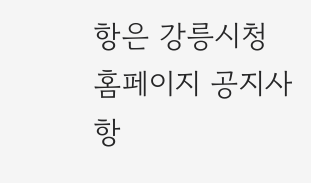항은 강릉시청 홈페이지 공지사항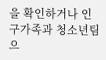을 확인하거나 인구가족과 청소년팀으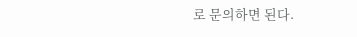로 문의하면 된다.